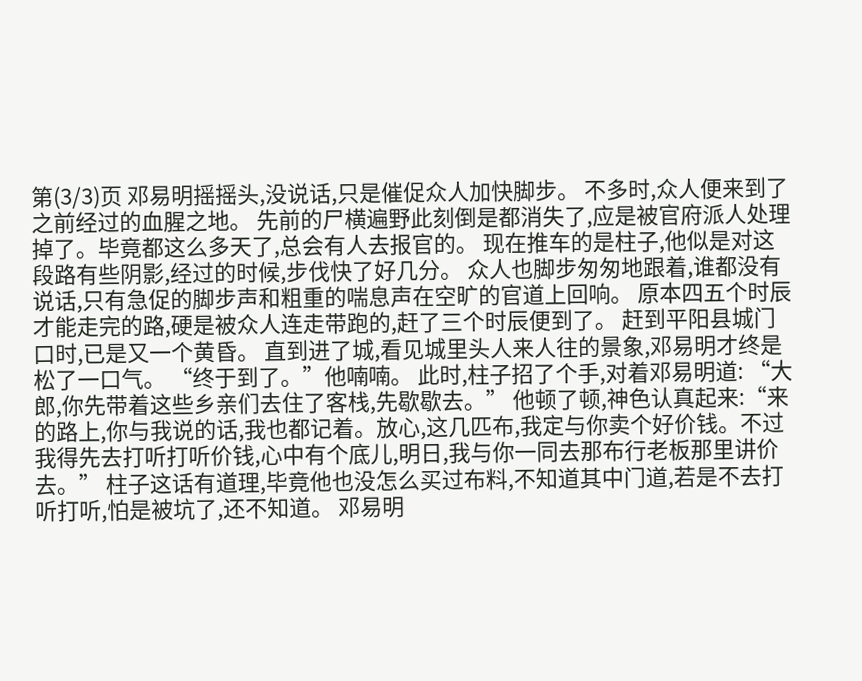第(3/3)页 邓易明摇摇头,没说话,只是催促众人加快脚步。 不多时,众人便来到了之前经过的血腥之地。 先前的尸横遍野此刻倒是都消失了,应是被官府派人处理掉了。毕竟都这么多天了,总会有人去报官的。 现在推车的是柱子,他似是对这段路有些阴影,经过的时候,步伐快了好几分。 众人也脚步匆匆地跟着,谁都没有说话,只有急促的脚步声和粗重的喘息声在空旷的官道上回响。 原本四五个时辰才能走完的路,硬是被众人连走带跑的,赶了三个时辰便到了。 赶到平阳县城门口时,已是又一个黄昏。 直到进了城,看见城里头人来人往的景象,邓易明才终是松了一口气。 “终于到了。”他喃喃。 此时,柱子招了个手,对着邓易明道: “大郎,你先带着这些乡亲们去住了客栈,先歇歇去。” 他顿了顿,神色认真起来:“来的路上,你与我说的话,我也都记着。放心,这几匹布,我定与你卖个好价钱。不过我得先去打听打听价钱,心中有个底儿,明日,我与你一同去那布行老板那里讲价去。” 柱子这话有道理,毕竟他也没怎么买过布料,不知道其中门道,若是不去打听打听,怕是被坑了,还不知道。 邓易明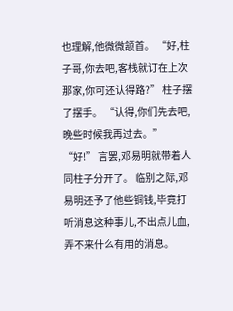也理解,他微微颔首。 “好,柱子哥,你去吧,客栈就订在上次那家,你可还认得路?” 柱子摆了摆手。 “认得,你们先去吧,晚些时候我再过去。” “好!” 言罢,邓易明就带着人同柱子分开了。 临别之际,邓易明还予了他些铜钱,毕竟打听消息这种事儿,不出点儿血,弄不来什么有用的消息。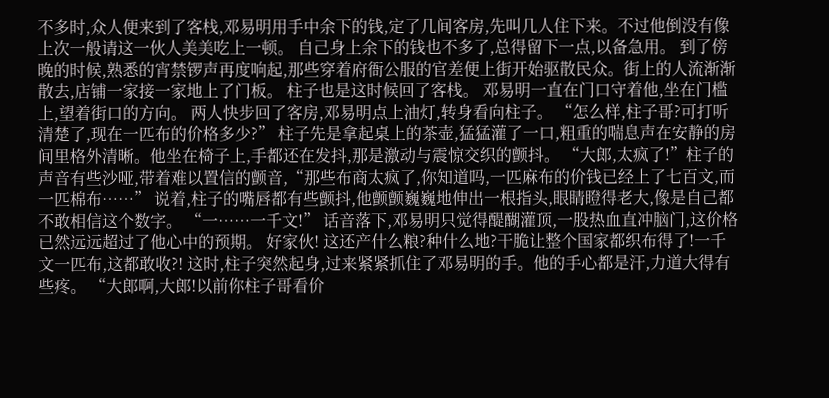不多时,众人便来到了客栈,邓易明用手中余下的钱,定了几间客房,先叫几人住下来。不过他倒没有像上次一般请这一伙人美美吃上一顿。 自己身上余下的钱也不多了,总得留下一点,以备急用。 到了傍晚的时候,熟悉的宵禁锣声再度响起,那些穿着府衙公服的官差便上街开始驱散民众。街上的人流渐渐散去,店铺一家接一家地上了门板。 柱子也是这时候回了客栈。 邓易明一直在门口守着他,坐在门槛上,望着街口的方向。 两人快步回了客房,邓易明点上油灯,转身看向柱子。 “怎么样,柱子哥?可打听清楚了,现在一匹布的价格多少?” 柱子先是拿起桌上的茶壶,猛猛灌了一口,粗重的喘息声在安静的房间里格外清晰。他坐在椅子上,手都还在发抖,那是激动与震惊交织的颤抖。 “大郎,太疯了!”柱子的声音有些沙哑,带着难以置信的颤音,“那些布商太疯了,你知道吗,一匹麻布的价钱已经上了七百文,而一匹棉布……” 说着,柱子的嘴唇都有些颤抖,他颤颤巍巍地伸出一根指头,眼睛瞪得老大,像是自己都不敢相信这个数字。 “一……一千文!” 话音落下,邓易明只觉得醍醐灌顶,一股热血直冲脑门,这价格已然远远超过了他心中的预期。 好家伙! 这还产什么粮?种什么地?干脆让整个国家都织布得了!一千文一匹布,这都敢收?! 这时,柱子突然起身,过来紧紧抓住了邓易明的手。他的手心都是汗,力道大得有些疼。 “大郎啊,大郎!以前你柱子哥看价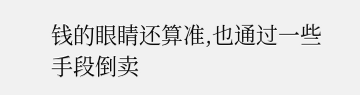钱的眼睛还算准,也通过一些手段倒卖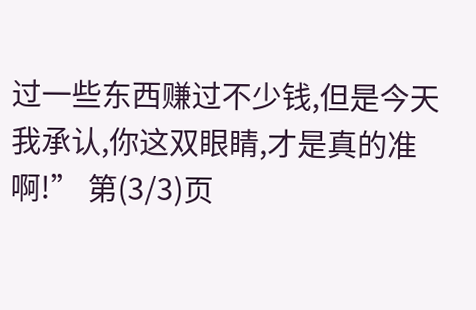过一些东西赚过不少钱,但是今天我承认,你这双眼睛,才是真的准啊!” 第(3/3)页